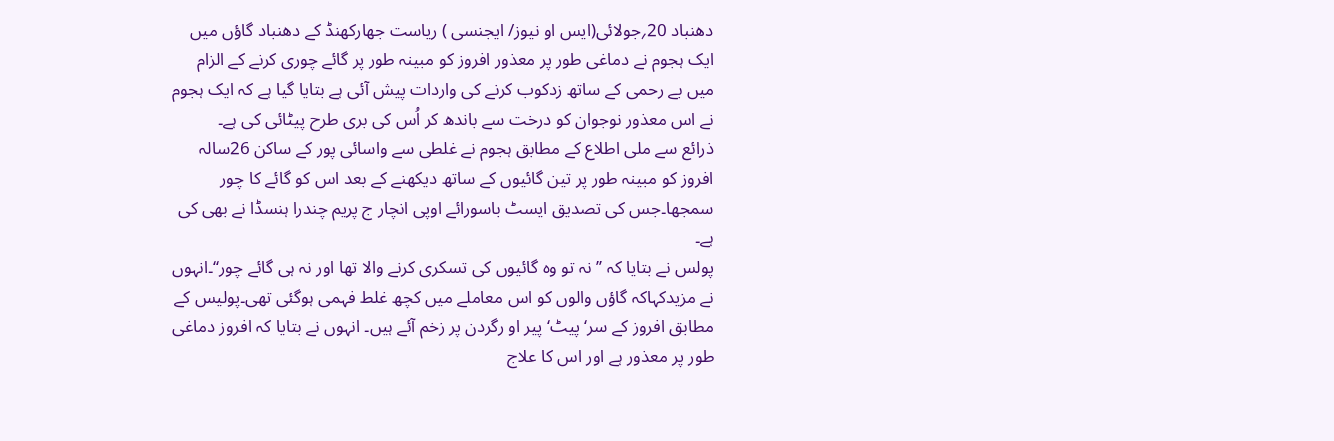دھنباد 20؍جولائی(ایس او نیوز/ ایجنسی ) ریاست جھارکھنڈ کے دھنباد گاؤں میں ایک ہجوم نے دماغی طور پر معذور افروز کو مبینہ طور پر گائے چوری کرنے کے الزام میں بے رحمی کے ساتھ زدکوب کرنے کی واردات پیش آئی ہے بتایا گیا ہے کہ ایک ہجوم نے اس معذور نوجوان کو درخت سے باندھ کر اُس کی بری طرح پیٹائی کی ہے۔
ذرائع سے ملی اطلاع کے مطابق ہجوم نے غلطی سے واسائی پور کے ساکن 26سالہ افروز کو مبینہ طور پر تین گائیوں کے ساتھ دیکھنے کے بعد اس کو گائے کا چور سمجھا۔جس کی تصدیق ایسٹ باسورائے اوپی انچار ج پریم چندرا ہنسڈا نے بھی کی ہے۔
پولس نے بتایا کہ ’’ نہ تو وہ گائیوں کی تسکری کرنے والا تھا اور نہ ہی گائے چور‘‘۔انہوں نے مزیدکہاکہ گاؤں والوں کو اس معاملے میں کچھ غلط فہمی ہوگئی تھی۔پولیس کے مطابق افروز کے سر‘ پیٹ‘ پیر او رگردن پر زخم آئے ہیں۔ انہوں نے بتایا کہ افروز دماغی طور پر معذور ہے اور اس کا علاج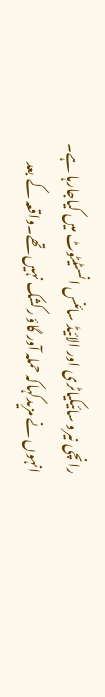رانچی نیرو سائیکیاٹری اور الائیڈ سائنس انسٹیٹوٹ میں کیاجارہا ہے۔
انہوں نے مزیدکہاکہ حملہ آور گاؤ رکشک نہیں تھے۔واقعہ کے بعد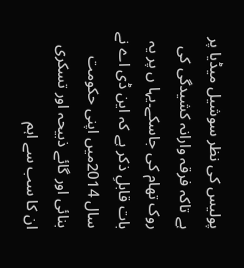پولیس کی نظر سوشیل میڈیا پر ہے تاکہ فرقہ وارانہ کشیدگی کی روک تھام کی جاسکے۔یہا ں پر یہ بات قابلِ ذکر ہے کہ این ڈی اے نے سال 2014میں اپنی حکومت بنائی اور گائے ذبیحہ اور تسکری ان کا سب سے اہم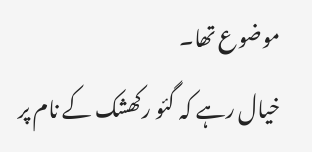موضوع تھا۔
خیال رہے کہ گئو رکھشک کے نام پر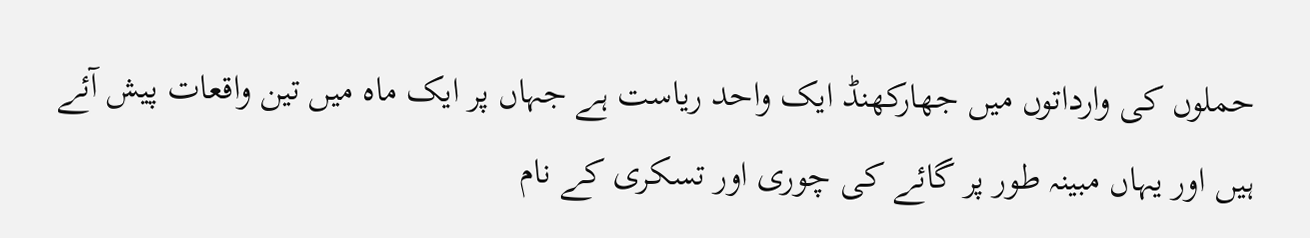حملوں کی وارداتوں میں جھارکھنڈ ایک واحد ریاست ہے جہاں پر ایک ماہ میں تین واقعات پیش آئے ہیں اور یہاں مبینہ طور پر گائے کی چوری اور تسکری کے نام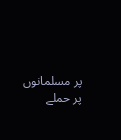پر مسلمانوں پر حملے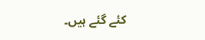کئے گئے ہیں۔